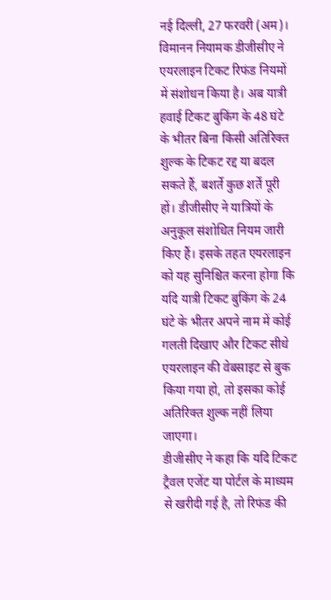नई दिल्ली, 27 फरवरी (अम)। विमानन नियामक डीजीसीए ने एयरलाइन टिकट रिफंड नियमों में संशोधन किया है। अब यात्री हवाई टिकट बुकिंग के 48 घंटे के भीतर बिना किसी अतिरिक्त शुल्क के टिकट रद्द या बदल सकते हैं, बशर्ते कुछ शर्तें पूरी हों। डीजीसीए ने यात्रियों के अनुकूल संशोधित नियम जारी किए हैं। इसके तहत एयरलाइन को यह सुनिश्चित करना होगा कि यदि यात्री टिकट बुकिंग के 24 घंटे के भीतर अपने नाम में कोई गलती दिखाए और टिकट सीधे एयरलाइन की वेबसाइट से बुक किया गया हो, तो इसका कोई अतिरिक्त शुल्क नहीं लिया जाएगा।
डीजीसीए ने कहा कि यदि टिकट ट्रैवल एजेंट या पोर्टल के माध्यम से खरीदी गई है, तो रिफंड की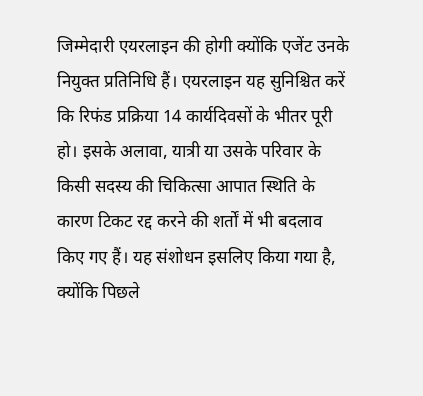जिम्मेदारी एयरलाइन की होगी क्योंकि एजेंट उनके नियुक्त प्रतिनिधि हैं। एयरलाइन यह सुनिश्चित करें कि रिफंड प्रक्रिया 14 कार्यदिवसों के भीतर पूरी हो। इसके अलावा, यात्री या उसके परिवार के किसी सदस्य की चिकित्सा आपात स्थिति के कारण टिकट रद्द करने की शर्तों में भी बदलाव किए गए हैं। यह संशोधन इसलिए किया गया है, क्योंकि पिछले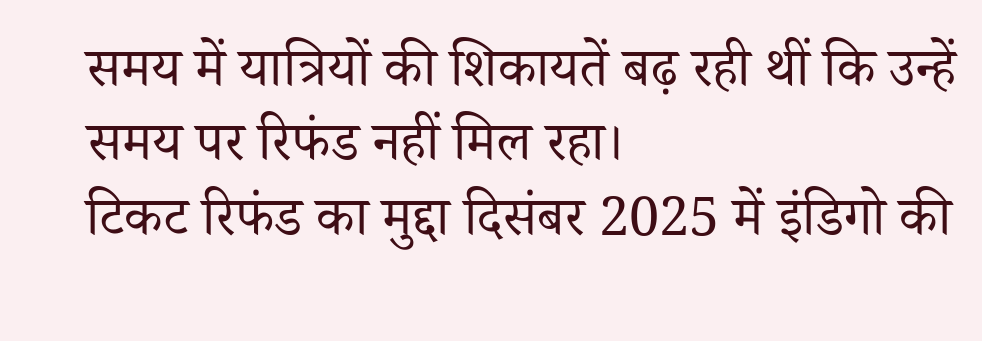समय में यात्रियों की शिकायतें बढ़ रही थीं कि उन्हें समय पर रिफंड नहीं मिल रहा।
टिकट रिफंड का मुद्दा दिसंबर 2025 में इंडिगो की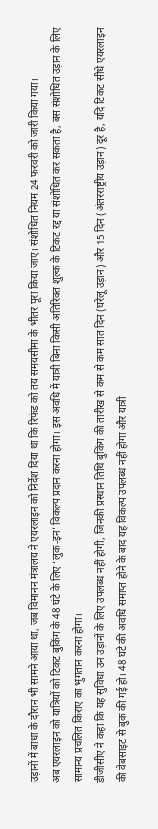उड़ानों में बाधा के दौरान भी सामने आया था, जब विमानन मंत्रालय ने एयरलाइन को निर्देश दिया था कि रिफंड को तय समयसीमा के भीतर पूरा किया जाए। संशोधित नियम 24 फरवरी को जारी किया गया।
अब एयरलाइन को यात्रियों को टिकट बुकिंग के 48 घंटे के लिए ‘लुक-इन’ विकल्प प्रदान करना होगा। इस अवधि में यात्री बिना किसी अतिरिक्त शुल्क के टिकट रद्द या संशोधित कर सकता है, बस संशोधित उड़ान के लिए सामान्य प्रचलित किराए का भुगतान करना होगा।
डीजीसीए ने कहा कि यह सुविधा उन उड़ानों के लिए उपलब्ध नहीं होगी, जिनकी प्रस्थान तिथि बुकिंग की तारीख से कम से कम सात दिन (घरेलू उड़ान) और 15 दिन (अंतरराष्ट्रीय उड़ान) दूर है, यदि टिकट सीधे एयरलाइन की वेबसाइट से बुक की गई हो। 48 घंटे की अवधि समाप्त होने के बाद यह विकल्प उपलब्ध नहीं होगा और यात्री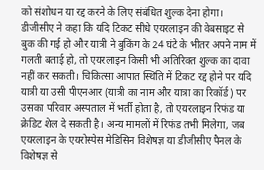को संशोधन या रद्द करने के लिए संबंधित शुल्क देना होगा।
डीजीसीए ने कहा कि यदि टिकट सीधे एयरलाइन की वेबसाइट से बुक की गई हो और यात्री ने बुकिंग के 24 घंटे के भीतर अपने नाम में गलती बताई हो, तो एयरलाइन किसी भी अतिरिक्त शुल्क का दावा नहीं कर सकती। चिकित्सा आपात स्थिति में टिकट रद्द होने पर यदि यात्री या उसी पीएनआर (यात्री का नाम और यात्रा का रिकॉर्ड) पर उसका परिवार अस्पताल में भर्ती होता है, तो एयरलाइन रिफंड या क्रेडिट शेल दे सकती है। अन्य मामलों में रिफंड तभी मिलेगा, जब एयरलाइन के एयरोस्पेस मेडिसिन विशेषज्ञ या डीजीसीए पैनल के विशेषज्ञ से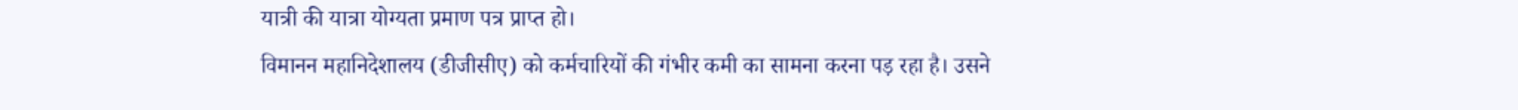यात्री की यात्रा योग्यता प्रमाण पत्र प्राप्त हो।
विमानन महानिदेशालय (डीजीसीए) को कर्मचारियों की गंभीर कमी का सामना करना पड़ रहा है। उसने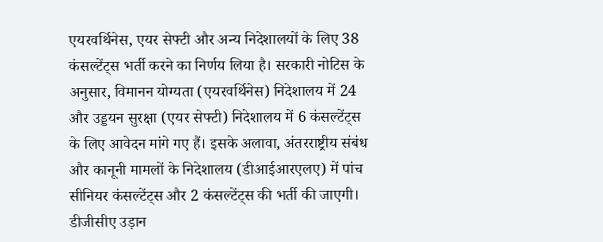एयरवर्थिनेस, एयर सेफ्टी और अन्य निदेशालयों के लिए 38 कंसल्टेंट्स भर्ती करने का निर्णय लिया है। सरकारी नोटिस के अनुसार, विमानन योग्यता (एयरवर्थिनेस) निदेशालय में 24 और उड्डयन सुरक्षा (एयर सेफ्टी) निदेशालय में 6 कंसल्टेंट्स के लिए आवेदन मांगे गए हैं। इसके अलावा, अंतरराष्ट्रीय संबंध और कानूनी मामलों के निदेशालय (डीआईआरएलए) में पांच सीनियर कंसल्टेंट्स और 2 कंसल्टेंट्स की भर्ती की जाएगी।
डीजीसीए उड़ान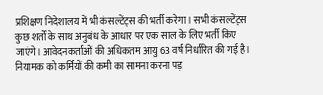प्रशिक्षण निदेशालय में भी कंसल्टेंट्स की भर्ती करेगा। सभी कंसल्टेंट्स कुछ शर्तों के साथ अनुबंध के आधार पर एक साल के लिए भर्ती किए जाएंगे। आवेदनकर्ताओं की अधिकतम आयु 63 वर्ष निर्धारित की गई है। नियामक को कर्मियों की कमी का सामना करना पड़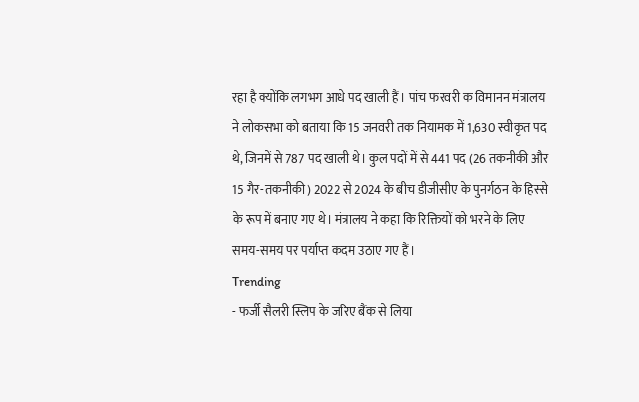रहा है क्योंकि लगभग आधे पद खाली हैं। पांच फरवरी क विमानन मंत्रालय ने लोकसभा को बताया कि 15 जनवरी तक नियामक में 1,630 स्वीकृत पद थे, जिनमें से 787 पद खाली थे। कुल पदों में से 441 पद (26 तकनीकी और 15 गैर-तकनीकी) 2022 से 2024 के बीच डीजीसीए के पुनर्गठन के हिस्से के रूप में बनाए गए थे। मंत्रालय ने कहा कि रिक्तियों को भरने के लिए समय-समय पर पर्याप्त कदम उठाए गए हैं।
Trending
- फर्जी सैलरी स्लिप के जरिए बैंक से लिया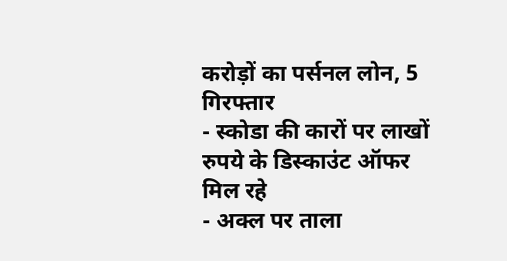करोड़ों का पर्सनल लोन, 5 गिरफ्तार
- स्कोडा की कारों पर लाखों रुपये के डिस्काउंट ऑफर मिल रहे
- अक्ल पर ताला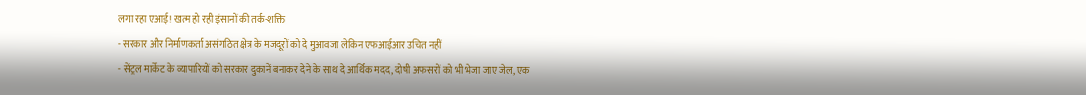लगा रहा एआई! खत्म हो रही इंसानों की तर्क-शक्ति
- सरकार और निर्माणकर्ता असंगठित क्षेत्र के मजदूरों को दे मुआवजा लेकिन एफआईआर उचित नहीं
- सेंट्रल मार्केट के व्यापारियों को सरकार दुकानें बनाकर देने के साथ दे आर्थिक मदद, दोषी अफसरों को भी भेजा जाए जेल, एक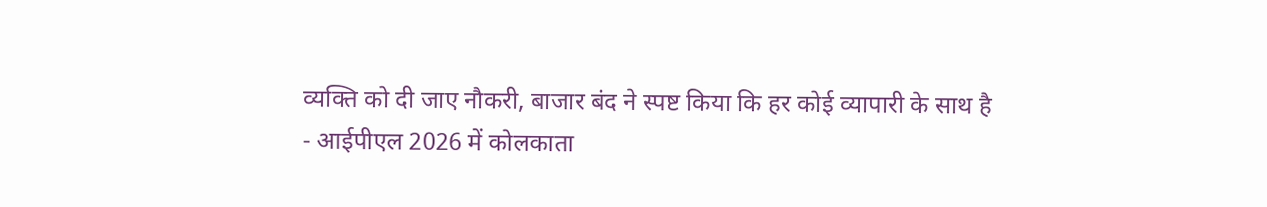व्यक्ति को दी जाए नौकरी, बाजार बंद ने स्पष्ट किया कि हर कोई व्यापारी के साथ है
- आईपीएल 2026 में कोलकाता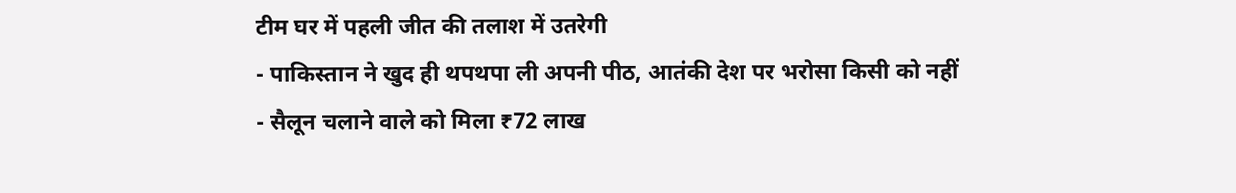टीम घर में पहली जीत की तलाश में उतरेगी
- पाकिस्तान ने खुद ही थपथपा ली अपनी पीठ, आतंकी देश पर भरोसा किसी को नहीं
- सैलून चलाने वाले को मिला ₹72 लाख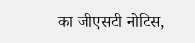का जीएसटी नोटिस,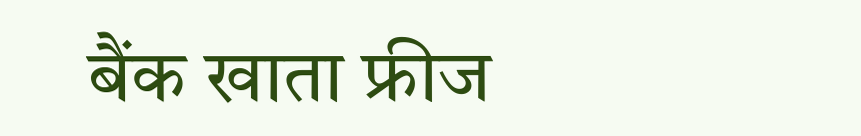बैंक खाता फ्रीज